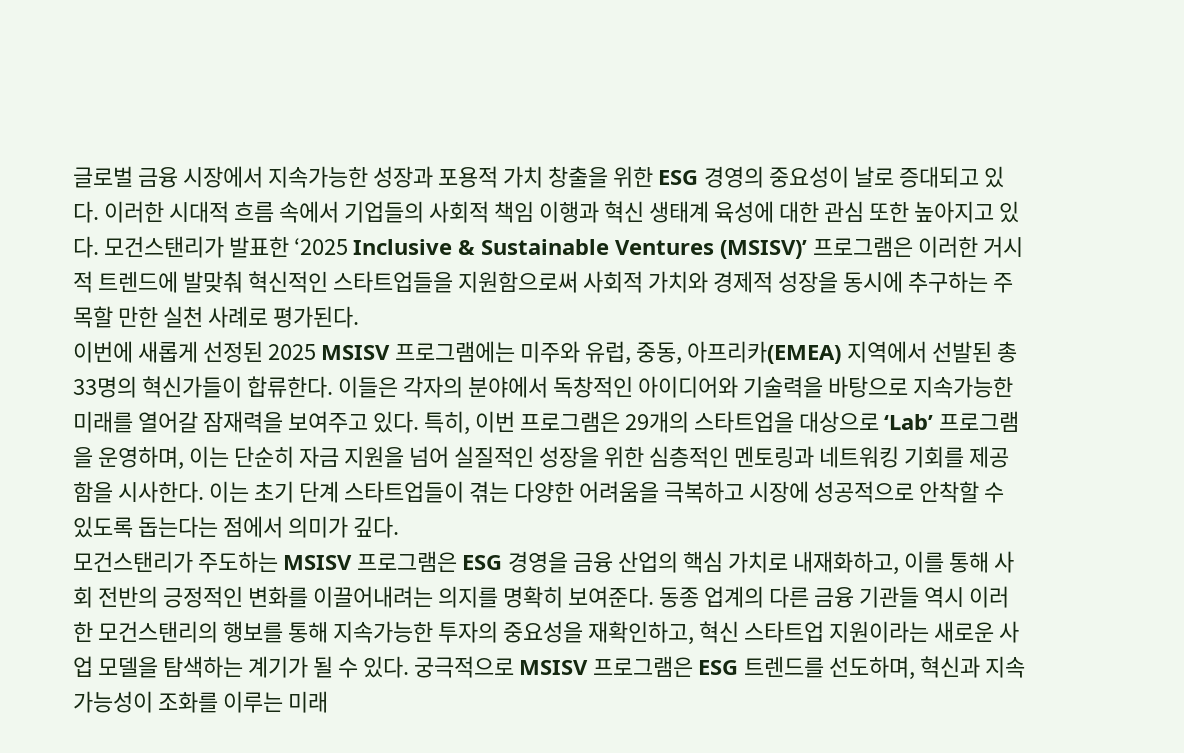글로벌 금융 시장에서 지속가능한 성장과 포용적 가치 창출을 위한 ESG 경영의 중요성이 날로 증대되고 있다. 이러한 시대적 흐름 속에서 기업들의 사회적 책임 이행과 혁신 생태계 육성에 대한 관심 또한 높아지고 있다. 모건스탠리가 발표한 ‘2025 Inclusive & Sustainable Ventures (MSISV)’ 프로그램은 이러한 거시적 트렌드에 발맞춰 혁신적인 스타트업들을 지원함으로써 사회적 가치와 경제적 성장을 동시에 추구하는 주목할 만한 실천 사례로 평가된다.
이번에 새롭게 선정된 2025 MSISV 프로그램에는 미주와 유럽, 중동, 아프리카(EMEA) 지역에서 선발된 총 33명의 혁신가들이 합류한다. 이들은 각자의 분야에서 독창적인 아이디어와 기술력을 바탕으로 지속가능한 미래를 열어갈 잠재력을 보여주고 있다. 특히, 이번 프로그램은 29개의 스타트업을 대상으로 ‘Lab’ 프로그램을 운영하며, 이는 단순히 자금 지원을 넘어 실질적인 성장을 위한 심층적인 멘토링과 네트워킹 기회를 제공함을 시사한다. 이는 초기 단계 스타트업들이 겪는 다양한 어려움을 극복하고 시장에 성공적으로 안착할 수 있도록 돕는다는 점에서 의미가 깊다.
모건스탠리가 주도하는 MSISV 프로그램은 ESG 경영을 금융 산업의 핵심 가치로 내재화하고, 이를 통해 사회 전반의 긍정적인 변화를 이끌어내려는 의지를 명확히 보여준다. 동종 업계의 다른 금융 기관들 역시 이러한 모건스탠리의 행보를 통해 지속가능한 투자의 중요성을 재확인하고, 혁신 스타트업 지원이라는 새로운 사업 모델을 탐색하는 계기가 될 수 있다. 궁극적으로 MSISV 프로그램은 ESG 트렌드를 선도하며, 혁신과 지속가능성이 조화를 이루는 미래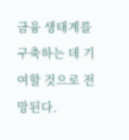금융 생태계를 구축하는 데 기여할 것으로 전망된다.